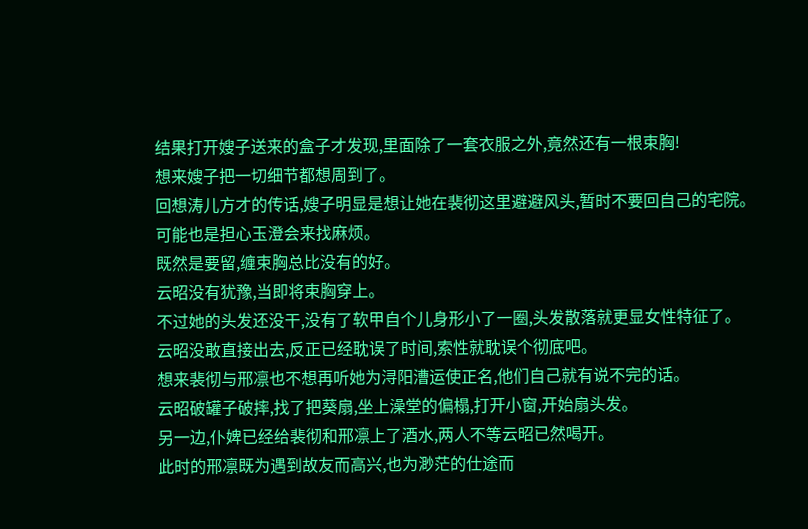结果打开嫂子送来的盒子才发现,里面除了一套衣服之外,竟然还有一根束胸!
想来嫂子把一切细节都想周到了。
回想涛儿方才的传话,嫂子明显是想让她在裴彻这里避避风头,暂时不要回自己的宅院。
可能也是担心玉澄会来找麻烦。
既然是要留,缠束胸总比没有的好。
云昭没有犹豫,当即将束胸穿上。
不过她的头发还没干,没有了软甲自个儿身形小了一圈,头发散落就更显女性特征了。
云昭没敢直接出去,反正已经耽误了时间,索性就耽误个彻底吧。
想来裴彻与邢凛也不想再听她为浔阳漕运使正名,他们自己就有说不完的话。
云昭破罐子破摔,找了把葵扇,坐上澡堂的偏榻,打开小窗,开始扇头发。
另一边,仆婢已经给裴彻和邢凛上了酒水,两人不等云昭已然喝开。
此时的邢凛既为遇到故友而高兴,也为渺茫的仕途而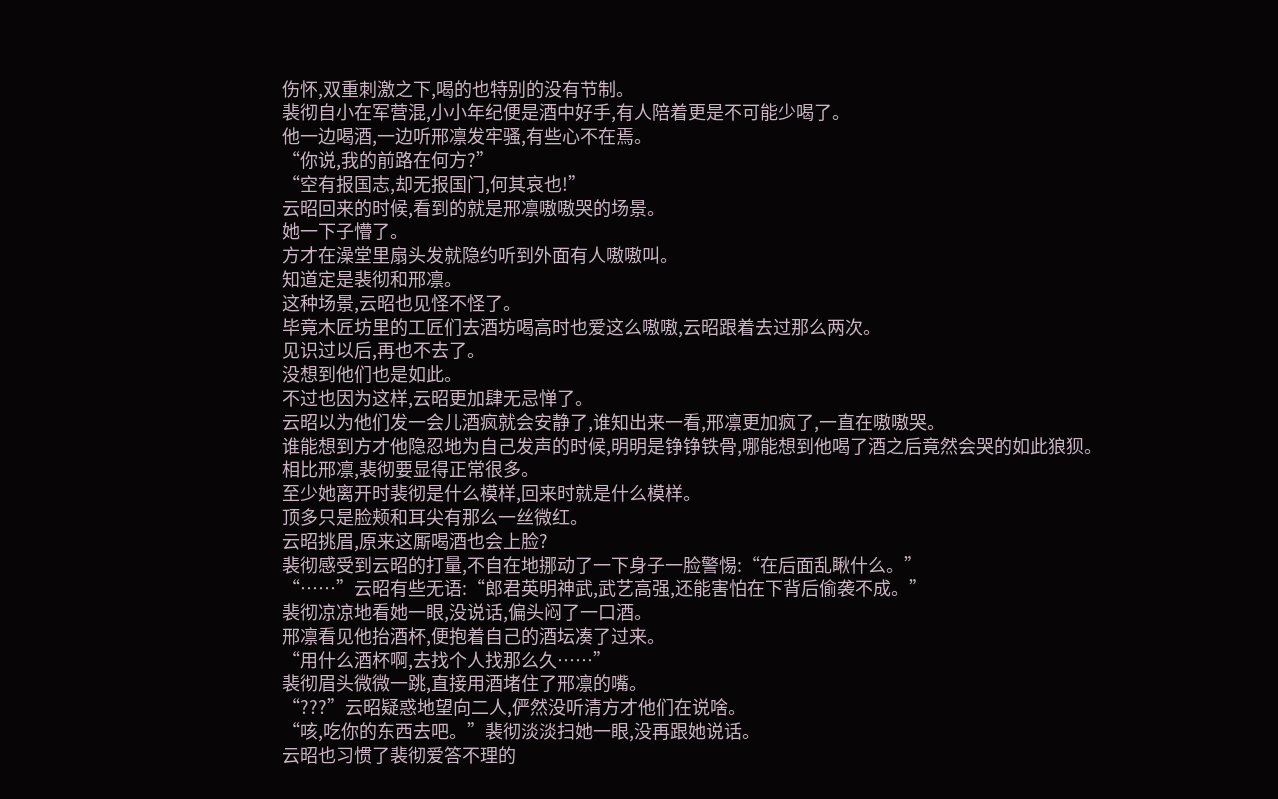伤怀,双重刺激之下,喝的也特别的没有节制。
裴彻自小在军营混,小小年纪便是酒中好手,有人陪着更是不可能少喝了。
他一边喝酒,一边听邢凛发牢骚,有些心不在焉。
“你说,我的前路在何方?”
“空有报国志,却无报国门,何其哀也!”
云昭回来的时候,看到的就是邢凛嗷嗷哭的场景。
她一下子懵了。
方才在澡堂里扇头发就隐约听到外面有人嗷嗷叫。
知道定是裴彻和邢凛。
这种场景,云昭也见怪不怪了。
毕竟木匠坊里的工匠们去酒坊喝高时也爱这么嗷嗷,云昭跟着去过那么两次。
见识过以后,再也不去了。
没想到他们也是如此。
不过也因为这样,云昭更加肆无忌惮了。
云昭以为他们发一会儿酒疯就会安静了,谁知出来一看,邢凛更加疯了,一直在嗷嗷哭。
谁能想到方才他隐忍地为自己发声的时候,明明是铮铮铁骨,哪能想到他喝了酒之后竟然会哭的如此狼狈。
相比邢凛,裴彻要显得正常很多。
至少她离开时裴彻是什么模样,回来时就是什么模样。
顶多只是脸颊和耳尖有那么一丝微红。
云昭挑眉,原来这厮喝酒也会上脸?
裴彻感受到云昭的打量,不自在地挪动了一下身子一脸警惕:“在后面乱瞅什么。”
“……”云昭有些无语:“郎君英明神武,武艺高强,还能害怕在下背后偷袭不成。”
裴彻凉凉地看她一眼,没说话,偏头闷了一口酒。
邢凛看见他抬酒杯,便抱着自己的酒坛凑了过来。
“用什么酒杯啊,去找个人找那么久……”
裴彻眉头微微一跳,直接用酒堵住了邢凛的嘴。
“???”云昭疑惑地望向二人,俨然没听清方才他们在说啥。
“咳,吃你的东西去吧。”裴彻淡淡扫她一眼,没再跟她说话。
云昭也习惯了裴彻爱答不理的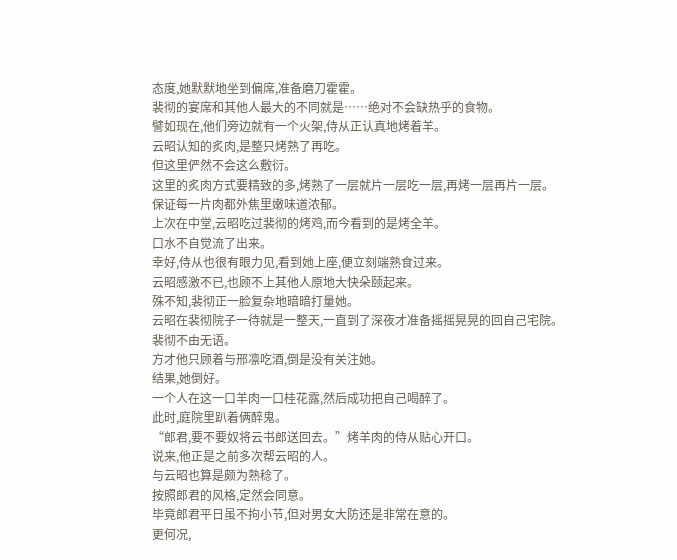态度,她默默地坐到偏席,准备磨刀霍霍。
裴彻的宴席和其他人最大的不同就是……绝对不会缺热乎的食物。
譬如现在,他们旁边就有一个火架,侍从正认真地烤着羊。
云昭认知的炙肉,是整只烤熟了再吃。
但这里俨然不会这么敷衍。
这里的炙肉方式要精致的多,烤熟了一层就片一层吃一层,再烤一层再片一层。
保证每一片肉都外焦里嫩味道浓郁。
上次在中堂,云昭吃过裴彻的烤鸡,而今看到的是烤全羊。
口水不自觉流了出来。
幸好,侍从也很有眼力见,看到她上座,便立刻端熟食过来。
云昭感激不已,也顾不上其他人原地大快朵颐起来。
殊不知,裴彻正一脸复杂地暗暗打量她。
云昭在裴彻院子一待就是一整天,一直到了深夜才准备摇摇晃晃的回自己宅院。
裴彻不由无语。
方才他只顾着与邢凛吃酒,倒是没有关注她。
结果,她倒好。
一个人在这一口羊肉一口桂花露,然后成功把自己喝醉了。
此时,庭院里趴着俩醉鬼。
“郎君,要不要奴将云书郎送回去。”烤羊肉的侍从贴心开口。
说来,他正是之前多次帮云昭的人。
与云昭也算是颇为熟稔了。
按照郎君的风格,定然会同意。
毕竟郎君平日虽不拘小节,但对男女大防还是非常在意的。
更何况,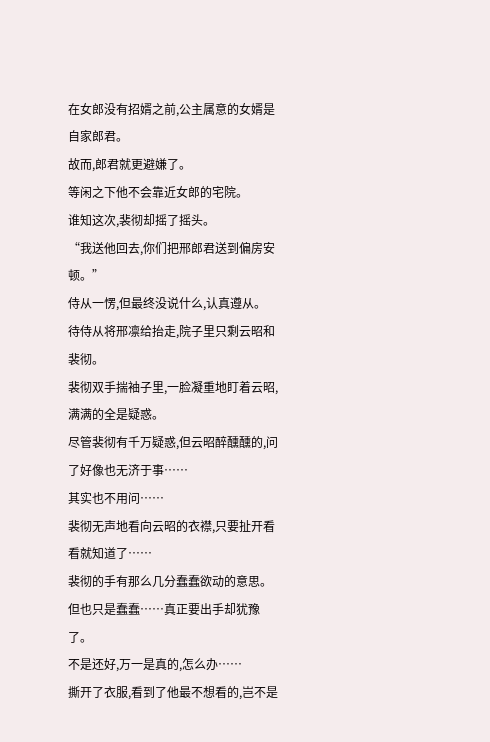在女郎没有招婿之前,公主属意的女婿是自家郎君。
故而,郎君就更避嫌了。
等闲之下他不会靠近女郎的宅院。
谁知这次,裴彻却摇了摇头。
“我送他回去,你们把邢郎君送到偏房安顿。”
侍从一愣,但最终没说什么,认真遵从。
待侍从将邢凛给抬走,院子里只剩云昭和裴彻。
裴彻双手揣袖子里,一脸凝重地盯着云昭,满满的全是疑惑。
尽管裴彻有千万疑惑,但云昭醉醺醺的,问了好像也无济于事……
其实也不用问……
裴彻无声地看向云昭的衣襟,只要扯开看看就知道了……
裴彻的手有那么几分蠢蠢欲动的意思。
但也只是蠢蠢……真正要出手却犹豫了。
不是还好,万一是真的,怎么办……
撕开了衣服,看到了他最不想看的,岂不是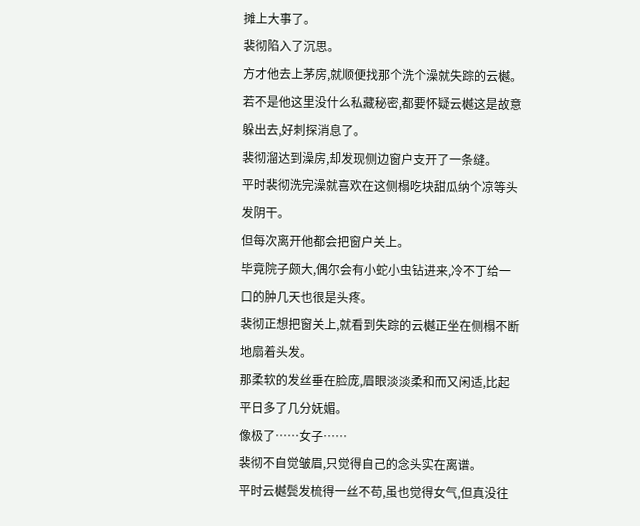摊上大事了。
裴彻陷入了沉思。
方才他去上茅房,就顺便找那个洗个澡就失踪的云樾。
若不是他这里没什么私藏秘密,都要怀疑云樾这是故意躲出去,好刺探消息了。
裴彻溜达到澡房,却发现侧边窗户支开了一条缝。
平时裴彻洗完澡就喜欢在这侧榻吃块甜瓜纳个凉等头发阴干。
但每次离开他都会把窗户关上。
毕竟院子颇大,偶尔会有小蛇小虫钻进来,冷不丁给一口的肿几天也很是头疼。
裴彻正想把窗关上,就看到失踪的云樾正坐在侧榻不断地扇着头发。
那柔软的发丝垂在脸庞,眉眼淡淡柔和而又闲适,比起平日多了几分妩媚。
像极了……女子……
裴彻不自觉皱眉,只觉得自己的念头实在离谱。
平时云樾鬓发梳得一丝不苟,虽也觉得女气,但真没往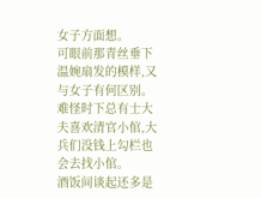女子方面想。
可眼前那青丝垂下温婉扇发的模样,又与女子有何区别。
难怪时下总有士大夫喜欢清官小倌,大兵们没钱上勾栏也会去找小倌。
酒饭间谈起还多是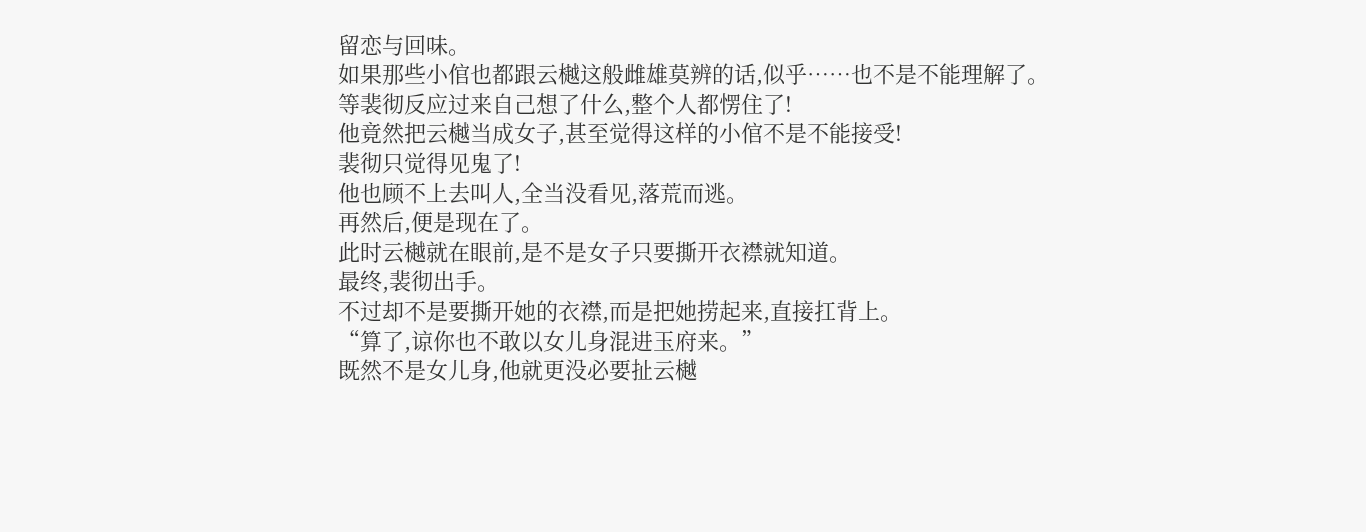留恋与回味。
如果那些小倌也都跟云樾这般雌雄莫辨的话,似乎……也不是不能理解了。
等裴彻反应过来自己想了什么,整个人都愣住了!
他竟然把云樾当成女子,甚至觉得这样的小倌不是不能接受!
裴彻只觉得见鬼了!
他也顾不上去叫人,全当没看见,落荒而逃。
再然后,便是现在了。
此时云樾就在眼前,是不是女子只要撕开衣襟就知道。
最终,裴彻出手。
不过却不是要撕开她的衣襟,而是把她捞起来,直接扛背上。
“算了,谅你也不敢以女儿身混进玉府来。”
既然不是女儿身,他就更没必要扯云樾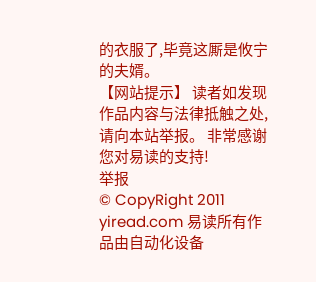的衣服了,毕竟这厮是攸宁的夫婿。
【网站提示】 读者如发现作品内容与法律抵触之处,请向本站举报。 非常感谢您对易读的支持!
举报
© CopyRight 2011 yiread.com 易读所有作品由自动化设备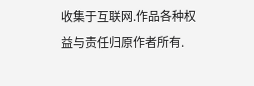收集于互联网.作品各种权益与责任归原作者所有.